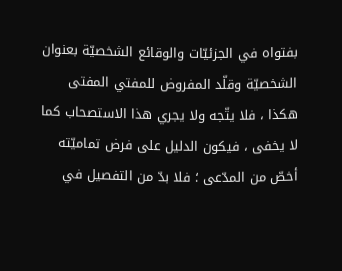بفتواه في الجزئيّات والوقائع الشخصيّة بعنوان الشخصيّة وقلّد المفروض للمفتي المفتى هكذا ، فلا يتّجه ولا يجري هذا الاستصحاب كما لا يخفى ، فيكون الدليل على فرض تماميّته أخصّ من المدّعى ؛ فلا بدّ من التفصيل في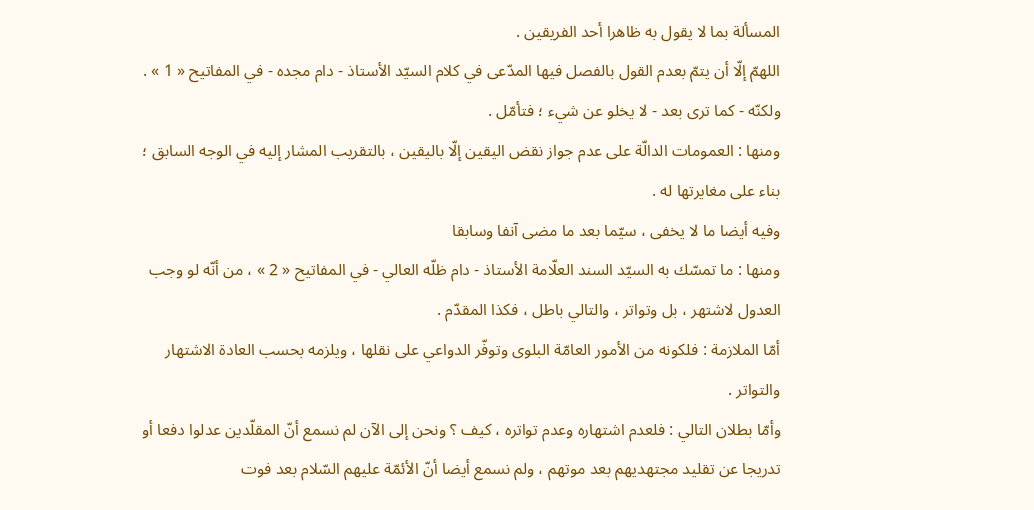المسألة بما لا يقول به ظاهرا أحد الفريقين .
اللهمّ إلّا أن يتمّ بعدم القول بالفصل فيها المدّعى في كلام السيّد الأستاذ - دام مجده - في المفاتيح « 1 » .
ولكنّه - كما ترى بعد - لا يخلو عن شيء ؛ فتأمّل .
ومنها : العمومات الدالّة على عدم جواز نقض اليقين إلّا باليقين ، بالتقريب المشار إليه في الوجه السابق ؛ بناء على مغايرتها له .
وفيه أيضا ما لا يخفى ، سيّما بعد ما مضى آنفا وسابقا
ومنها : ما تمسّك به السيّد السند العلّامة الأستاذ - دام ظلّه العالي - في المفاتيح « 2 » ، من أنّه لو وجب العدول لاشتهر ، بل وتواتر ، والتالي باطل ، فكذا المقدّم .
أمّا الملازمة : فلكونه من الأمور العامّة البلوى وتوفّر الدواعي على نقلها ، ويلزمه بحسب العادة الاشتهار والتواتر .
وأمّا بطلان التالي : فلعدم اشتهاره وعدم تواتره ، كيف ؟ ونحن إلى الآن لم نسمع أنّ المقلّدين عدلوا دفعا أو تدريجا عن تقليد مجتهديهم بعد موتهم ، ولم نسمع أيضا أنّ الأئمّة عليهم السّلام بعد فوت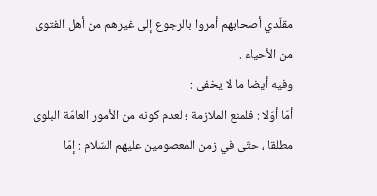مقلّدي أصحابهم أمروا بالرجوع إلى غيرهم من أهل الفتوى من الأحياء .
وفيه أيضا ما لا يخفى :
أمّا أوّلا : فلمنع الملازمة ؛ لعدم كونه من الأمور العامّة البلوى مطلقا ، حتّى في زمن المعصومين عليهم السّلام : إمّا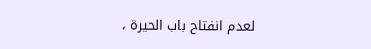لعدم انفتاح باب الحيرة ،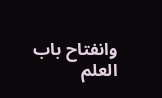وانفتاح باب العلم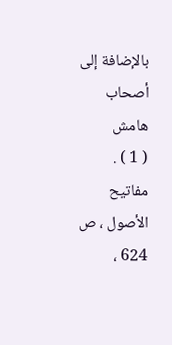بالإضافة إلى أصحاب
هامش
( 1 ) . مفاتيح الأصول ، ص 624 ،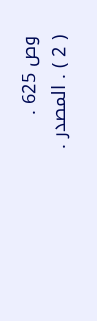وص 625 .
( 2 ) . المصدر .